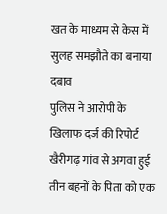खत के माध्यम से केस में सुलह समझौते का बनाया दबाव
पुलिस ने आरोपी के खिलाफ दर्ज की रिपोर्ट
खैरीगढ़ गांव से अगवा हुई तीन बहनों के पिता को एक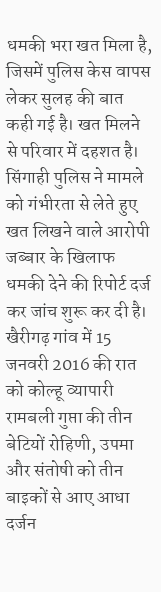धमकी भरा खत मिला है, जिसमें पुलिस केस वापस लेकर सुलह की बात कही गई है। खत मिलने से परिवार में दहशत है। सिंगाही पुलिस ने मामले को गंभीरता से लेते हुए खत लिखने वाले आरोपी जब्बार के खिलाफ धमकी देने की रिपोर्ट दर्ज कर जांच शुरू कर दी है।
खैरीगढ़ गांव में 15 जनवरी 2016 की रात को कोल्हू व्यापारी रामबली गुप्ता की तीन बेटियों रोहिणी, उपमा और संतोषी को तीन बाइकों से आए आधा दर्जन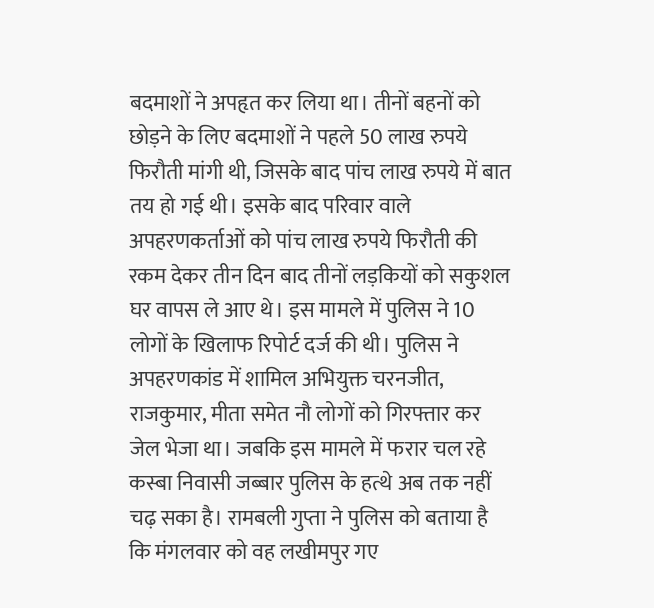बदमाशों ने अपहृत कर लिया था। तीनों बहनों को छोड़ने के लिए बदमाशों ने पहले 50 लाख रुपये फिरौती मांगी थी, जिसके बाद पांच लाख रुपये में बात तय हो गई थी। इसके बाद परिवार वाले अपहरणकर्ताओं को पांच लाख रुपये फिरौती की रकम देकर तीन दिन बाद तीनों लड़कियों को सकुशल घर वापस ले आए थे। इस मामले में पुलिस ने 10 लोगों के खिलाफ रिपोर्ट दर्ज की थी। पुलिस ने अपहरणकांड में शामिल अभियुक्त चरनजीत, राजकुमार, मीता समेत नौ लोगों को गिरफ्तार कर जेल भेजा था। जबकि इस मामले में फरार चल रहे कस्बा निवासी जब्बार पुलिस के हत्थे अब तक नहीं चढ़ सका है। रामबली गुप्ता ने पुलिस को बताया है कि मंगलवार को वह लखीमपुर गए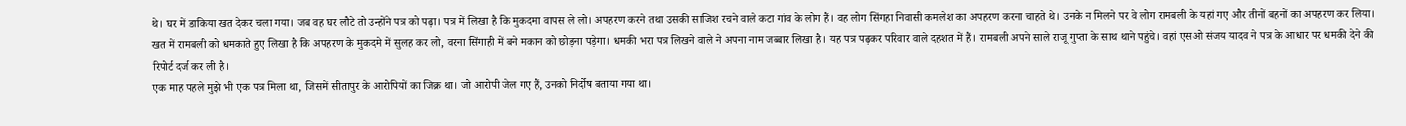थे। घर में डाकिया खत देकर चला गया। जब वह घर लौटे तो उन्होंने पत्र को पढ़ा। पत्र में लिखा है कि मुकदमा वापस ले लो। अपहरण करने तथा उसकी साजिश रचने वाले कटा गांव के लोग हैं। वह लोग सिंगहा निवासी कमलेश का अपहरण करना चाहते थे। उनके न मिलने पर वे लोग रामबली के यहां गए और तीनों बहनों का अपहरण कर लिया। खत में रामबली को धमकाते हुए लिखा है कि अपहरण के मुकदमे में सुलह कर लो, वरना सिंगाही में बने मकान को छोड़ना पड़ेगा। धमकी भरा पत्र लिखने वाले ने अपना नाम जब्बार लिखा है। यह पत्र पढ़कर परिवार वाले दहशत में हैं। रामबली अपने साले राजू गुप्ता के साथ थाने पहुंचे। वहां एसओ संजय यादव ने पत्र के आधार पर धमकी देने की रिपोर्ट दर्ज कर ली है।
एक माह पहले मुझे भी एक पत्र मिला था, जिसमें सीतापुर के आरोपियों का जिक्र था। जो आरोपी जेल गए हैं, उनको निर्दोष बताया गया था।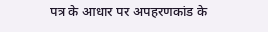पत्र के आधार पर अपहरणकांड के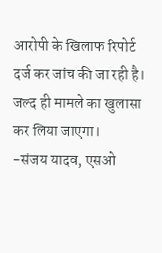आरोपी के खिलाफ रिपोर्ट दर्ज कर जांच की जा रही है। जल्द ही मामले का खुलासा कर लिया जाएगा।
-संजय यादव, एसओ